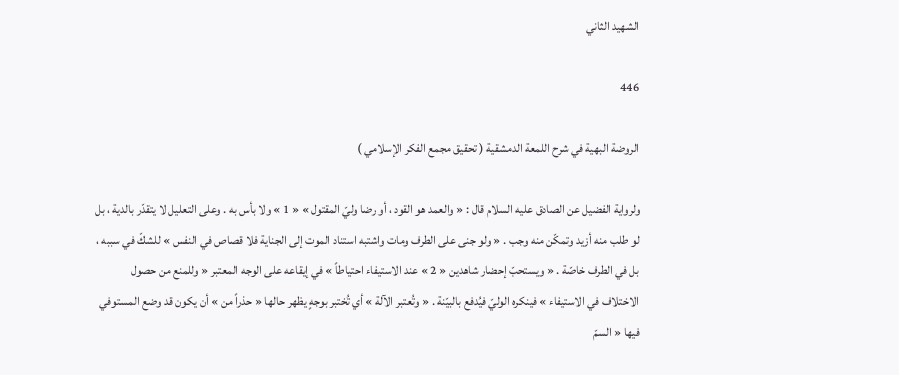الشهيد الثاني

446

الروضة البهية في شرح اللمعة الدمشقية ( تحقيق مجمع الفكر الإسلامي )

ولرواية الفضيل عن الصادق عليه السلام قال : « والعمد هو القود ، أو رضا وليّ المقتول » « 1 » ولا بأس به . وعلى التعليل لا يتقدّر بالدية ، بل لو طلب منه أزيد وتمكّن منه وجب . « ولو جنى على الطرف ومات واشتبه استناد الموت إلى الجناية فلا قصاص في النفس » للشكّ في سببه ، بل في الطرف خاصّة . « ويستحبّ إحضار شاهدين « 2 » عند الاستيفاء احتياطاً » في إيقاعه على الوجه المعتبر « وللمنع من حصول الاختلاف في الاستيفاء » فينكره الوليّ فيُدفع بالبيّنة . « وتُعتبر الآلة » أي تُختبر بوجهٍ يظهر حالها « حذراً من » أن يكون قد وضع المستوفي فيها « السمّ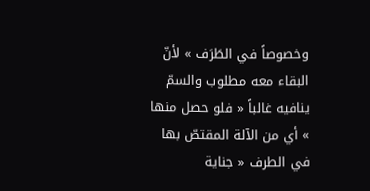وخصوصاً في الطَرَف » لأنّ البقاء معه مطلوب والسمّ ينافيه غالباً « فلو حصل منها » أي من الآلة المقتصّ بها في الطرف « جناية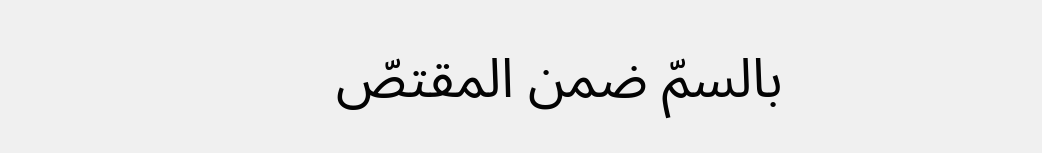بالسمّ ضمن المقتصّ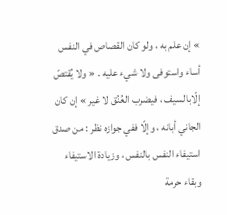» إن علم به ، ولو كان القصاص في النفس أساء واستوفى ولا شيء عليه . « ولا يُقتصّ إلّابالسيف ، فيضرب العُنُق لا غير » إن كان الجاني أبانه ، وإلّا ففي جوازه نظر : من صدق استيفاء النفس بالنفس ، وزيادة الاستيفاء وبقاء حرمة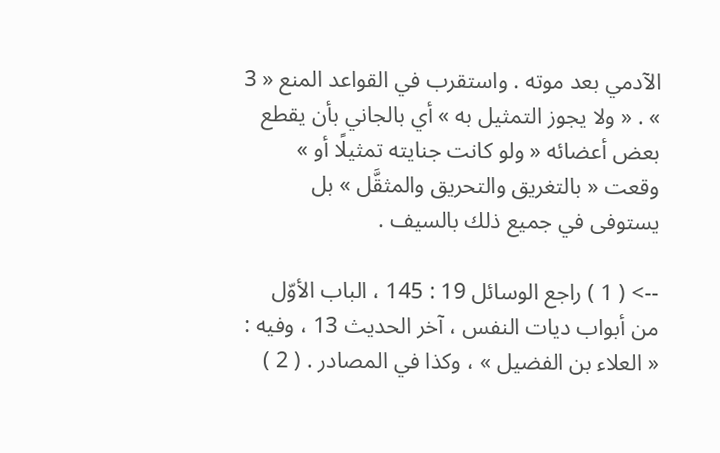الآدمي بعد موته . واستقرب في القواعد المنع « 3 » . « ولا يجوز التمثيل به » أي بالجاني بأن يقطع بعض أعضائه « ولو كانت جنايته تمثيلًا أو » وقعت « بالتغريق والتحريق والمثقَّل » بل يستوفى في جميع ذلك بالسيف .

--> ( 1 ) راجع الوسائل 19 : 145 ، الباب الأوّل من أبواب ديات النفس ، آخر الحديث 13 ، وفيه : « العلاء بن الفضيل » ، وكذا في المصادر . ( 2 )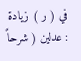في ( ر ) زيادة : عدلين ( شرحاً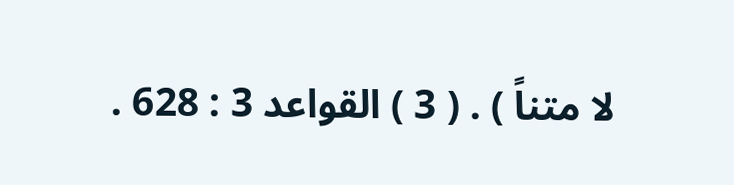لا متناً ) . ( 3 ) القواعد 3 : 628 .